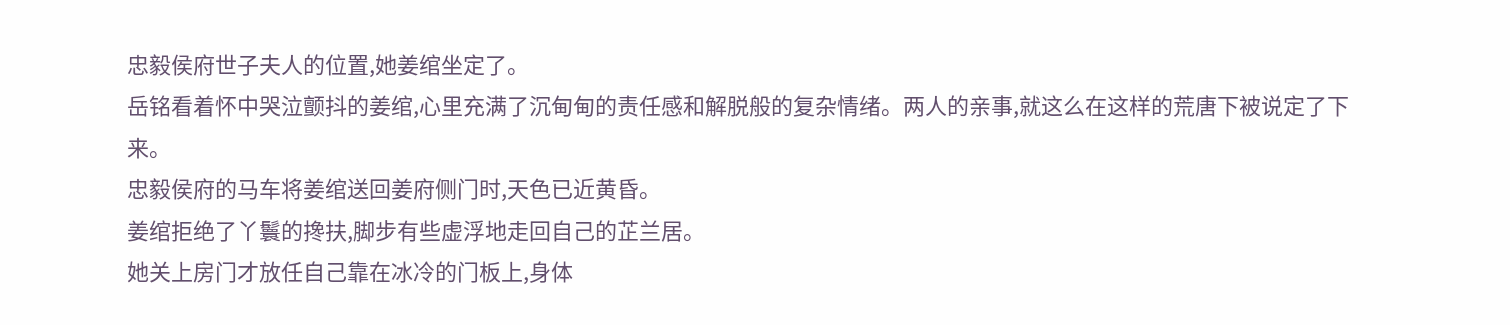忠毅侯府世子夫人的位置,她姜绾坐定了。
岳铭看着怀中哭泣颤抖的姜绾,心里充满了沉甸甸的责任感和解脱般的复杂情绪。两人的亲事,就这么在这样的荒唐下被说定了下来。
忠毅侯府的马车将姜绾送回姜府侧门时,天色已近黄昏。
姜绾拒绝了丫鬟的搀扶,脚步有些虚浮地走回自己的芷兰居。
她关上房门才放任自己靠在冰冷的门板上,身体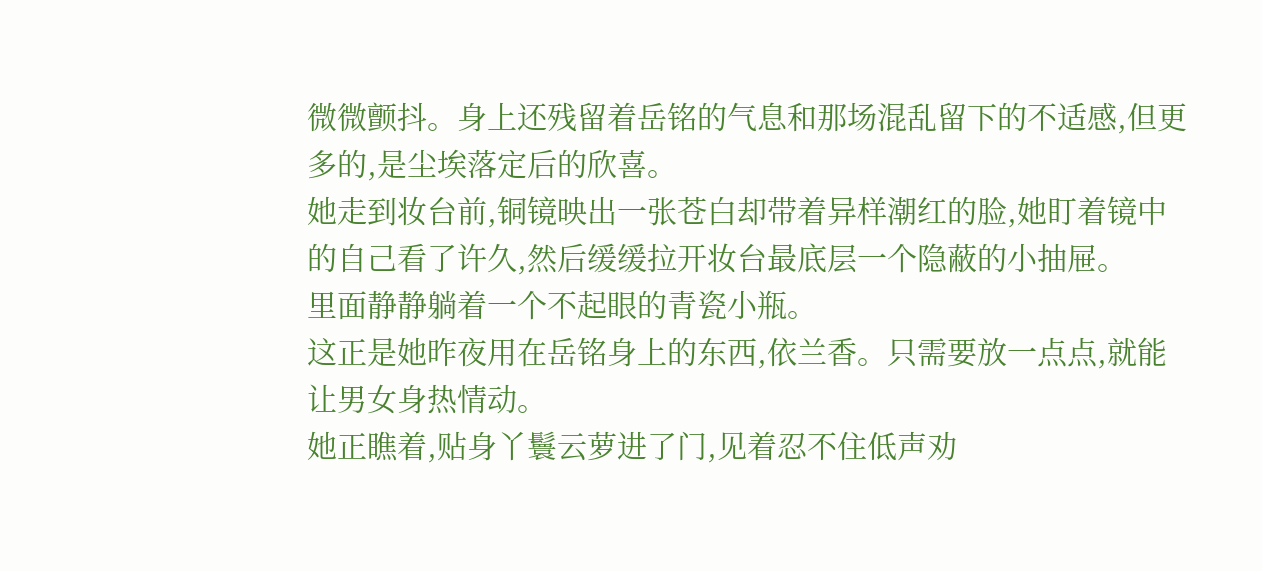微微颤抖。身上还残留着岳铭的气息和那场混乱留下的不适感,但更多的,是尘埃落定后的欣喜。
她走到妆台前,铜镜映出一张苍白却带着异样潮红的脸,她盯着镜中的自己看了许久,然后缓缓拉开妆台最底层一个隐蔽的小抽屉。
里面静静躺着一个不起眼的青瓷小瓶。
这正是她昨夜用在岳铭身上的东西,依兰香。只需要放一点点,就能让男女身热情动。
她正瞧着,贴身丫鬟云萝进了门,见着忍不住低声劝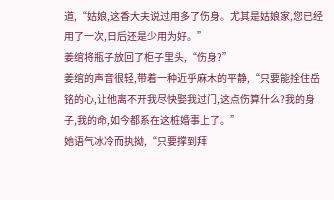道,“姑娘,这香大夫说过用多了伤身。尤其是姑娘家,您已经用了一次,日后还是少用为好。”
姜绾将瓶子放回了柜子里头,“伤身?”
姜绾的声音很轻,带着一种近乎麻木的平静,“只要能拴住岳铭的心,让他离不开我尽快娶我过门,这点伤算什么?我的身子,我的命,如今都系在这桩婚事上了。”
她语气冰冷而执拗,“只要撑到拜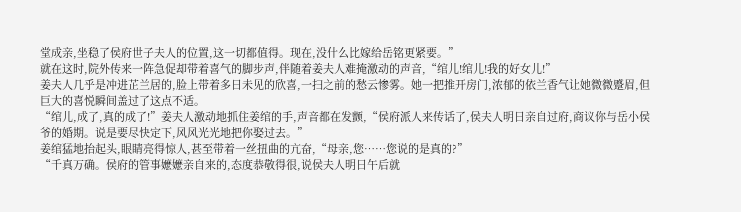堂成亲,坐稳了侯府世子夫人的位置,这一切都值得。现在,没什么比嫁给岳铭更紧要。”
就在这时,院外传来一阵急促却带着喜气的脚步声,伴随着姜夫人难掩激动的声音,“绾儿!绾儿!我的好女儿!”
姜夫人几乎是冲进芷兰居的,脸上带着多日未见的欣喜,一扫之前的愁云惨雾。她一把推开房门,浓郁的依兰香气让她微微蹙眉,但巨大的喜悦瞬间盖过了这点不适。
“绾儿,成了,真的成了!”姜夫人激动地抓住姜绾的手,声音都在发颤,“侯府派人来传话了,侯夫人明日亲自过府,商议你与岳小侯爷的婚期。说是要尽快定下,风风光光地把你娶过去。”
姜绾猛地抬起头,眼睛亮得惊人,甚至带着一丝扭曲的亢奋,“母亲,您……您说的是真的?”
“千真万确。侯府的管事嬷嬷亲自来的,态度恭敬得很,说侯夫人明日午后就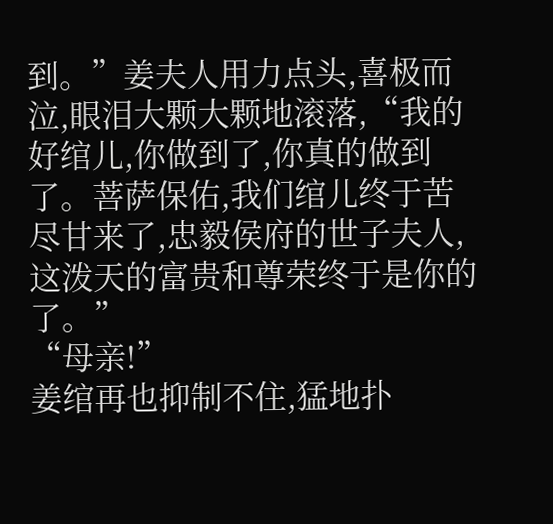到。”姜夫人用力点头,喜极而泣,眼泪大颗大颗地滚落,“我的好绾儿,你做到了,你真的做到了。菩萨保佑,我们绾儿终于苦尽甘来了,忠毅侯府的世子夫人,这泼天的富贵和尊荣终于是你的了。”
“母亲!”
姜绾再也抑制不住,猛地扑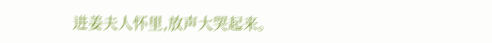进姜夫人怀里,放声大哭起来。